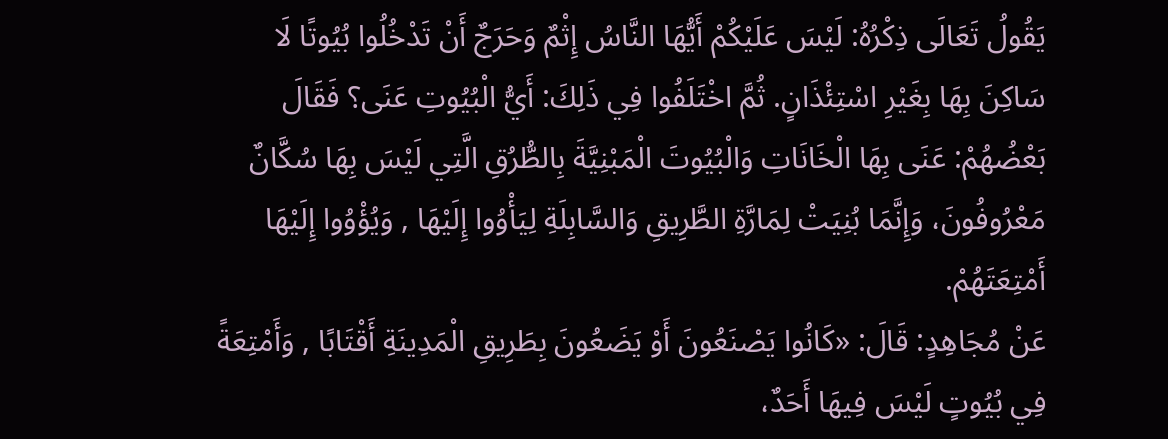يَقُولُ تَعَالَى ذِكْرُهُ: لَيْسَ عَلَيْكُمْ أَيُّهَا النَّاسُ إِثْمٌ وَحَرَجٌ أَنْ تَدْخُلُوا بُيُوتًا لَا سَاكِنَ بِهَا بِغَيْرِ اسْتِئْذَانٍ. ثُمَّ اخْتَلَفُوا فِي ذَلِكَ: أَيُّ الْبُيُوتِ عَنَى؟ فَقَالَ بَعْضُهُمْ: عَنَى بِهَا الْخَانَاتِ وَالْبُيُوتَ الْمَبْنِيَّةَ بِالطُّرُقِ الَّتِي لَيْسَ بِهَا سُكَّانٌ مَعْرُوفُونَ، وَإِنَّمَا بُنِيَتْ لِمَارَّةِ الطَّرِيقِ وَالسَّابِلَةِ لِيَأْوُوا إِلَيْهَا , وَيُؤْوُوا إِلَيْهَا أَمْتِعَتَهُمْ.
عَنْ مُجَاهِدٍ: قَالَ: «كَانُوا يَصْنَعُونَ أَوْ يَضَعُونَ بِطَرِيقِ الْمَدِينَةِ أَقْتَابًا , وَأَمْتِعَةً فِي بُيُوتٍ لَيْسَ فِيهَا أَحَدٌ،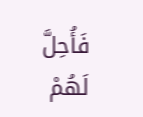فَأُحِلَّ لَهُمْ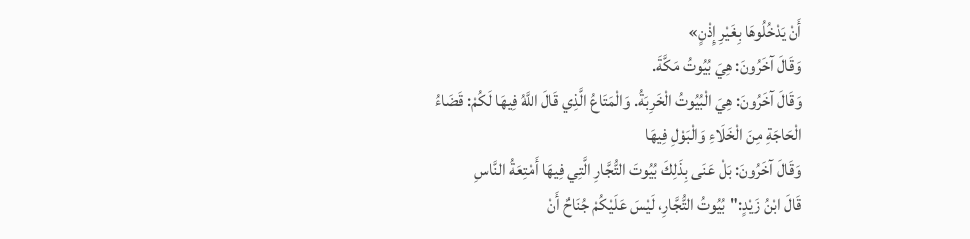أَنْ يَدْخُلُوهَا بِغَيْرِ إِذْنٍ»
وَقَالَ آخَرُونَ: هِيَ بُيُوتُ مَكَّةَ.
وَقَالَ آخَرُونَ: هِيَ الْبُيُوتُ الْخَرِبَةُ. وَالْمَتَاعُ الَّذِي قَالَ اللَّهُ فِيهَا لَكُمْ: قَضَاءُ الْحَاجَةِ مِنَ الْخَلَاءِ وَالْبَوْلِ فِيهَا
وَقَالَ آخَرُونَ: بَلْ عَنَى بِذَلِكَ بُيُوتَ التُّجَّارِ الَّتِي فِيهَا أَمْتِعَةُ النَّاسِ
قَالَ ابْنُ زَيْدٍ:"بُيُوتُ التُّجَّارِ، لَيْسَ عَلَيْكُمْ جُنَاحٌ أَنْ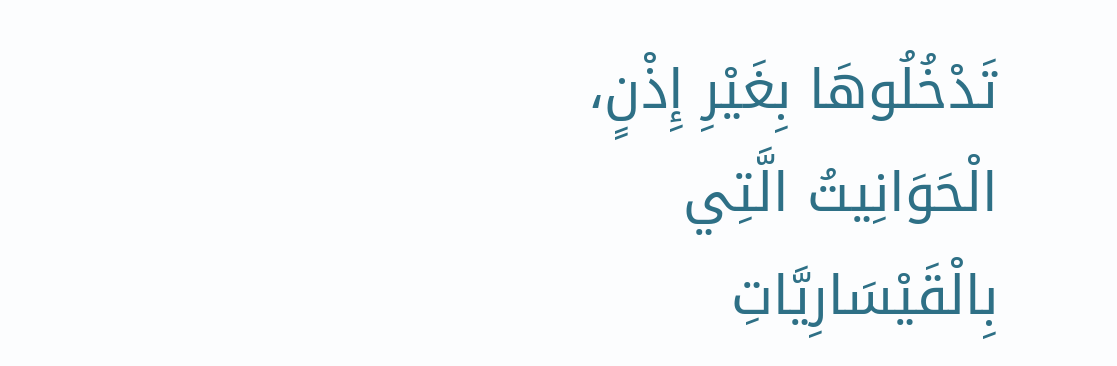تَدْخُلُوهَا بِغَيْرِ إِذْنٍ، الْحَوَانِيتُ الَّتِي بِالْقَيْسَارِيَّاتِ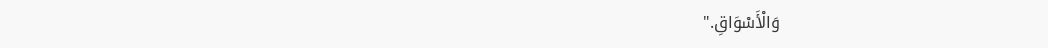وَالْأَسْوَاقِ."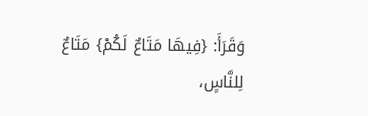وَقَرَأَ: {فِيهَا مَتَاعٌ لَكُمْ} مَتَاعٌ لِلنَّاسٍ،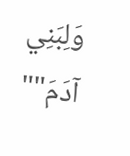وَلِبَنِي آدَمَ""